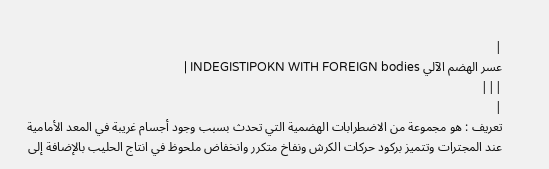|
عسر الهضم الآلي INDEGISTIPOKN WITH FOREIGN bodies |
|||
|
تعريف : هو مجموعة من الاضطرابات الهضمية التي تحدث بسبب وجود أجسام غريبة في المعد الأمامية عند المجترات وتتميز بركود حركات الكرش ونفاخ متكرر وانخفاض ملحوظ في انتاج الحليب بالإضافة إلى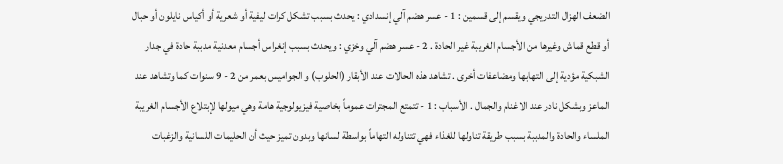الضعف الهزال التدريجي ويقسم إلى قسمين : 1 - عسر هضم آلي إنسدادي : يحدث بسبب تشكل كرات ليفية أو شعرية أو أكياس نايلون أو حبال أو قطع قماش وغيرها من الأجسام الغريبة غير الحادة . 2 - عسر هضم آلي وخزي : ويحدث بسبب إنغراس أجسام معدنية مدببة حادة في جدار الشبكية مؤدية إلى التهابها ومضاعفات أخرى . تشاهد هذه الحالات عند الأبقار (الحلوب) و الجواميس بعمر من 2 - 9 سنوات كما وتشاهد عند الماعز وبشكل نادر عند الاغنام والجمال . الأسباب : 1 - تتمتع المجترات عموماً بخاصية فيزيولوجية هامة وهي ميولها لإبتلاع الأجسام الغريبة الملساء والحادة والمدببة بسبب طريقة تناولها للغذاء فهي تتناوله التهاماً بواسطة لسانها وبدون تميز حيث أن الحليمات اللسانية والزغبات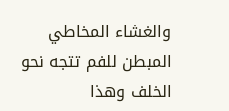والغشاء المخاطي المبطن للفم تتجه نحو الخلف وهذا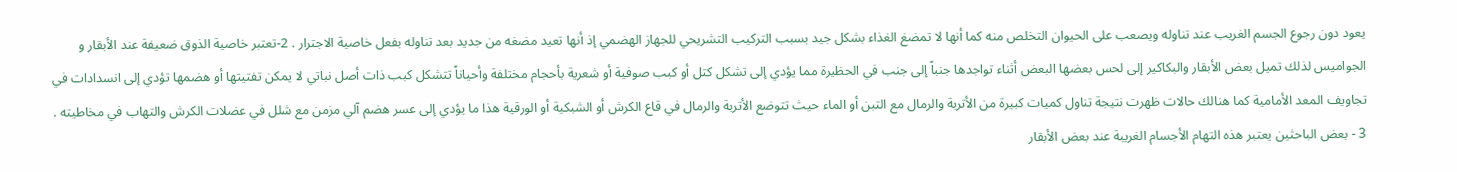يعود دون رجوع الجسم الغريب عند تناوله ويصعب على الحيوان التخلص منه كما أنها لا تمضغ الغذاء بشكل جيد بسبب التركيب التشريحي للجهاز الهضمي إذ أنها تعيد مضغه من جديد بعد تناوله بفعل خاصية الاجترار . 2-تعتبر خاصية الذوق ضعيفة عند الأبقار و الجواميس لذلك تميل بعض الأبقار والبكاكير إلى لحس بعضها البعض أثناء تواجدها جنباً إلى جنب في الحظيرة مما يؤدي إلى تشكل كتل أو كبب صوفية أو شعرية بأحجام مختلفة وأحياناً تتشكل كبب ذات أصل نباتي لا يمكن تفتيتها أو هضمها تؤدي إلى انسدادات في تجاويف المعد الأمامية كما هنالك حالات ظهرت نتيجة تناول كميات كبيرة من الأتربة والرمال مع التبن أو الماء حيث تتوضع الأتربة والرمال في قاع الكرش أو الشبكية أو الورقية هذا ما يؤدي إلى عسر هضم آلي مزمن مع شلل في عضلات الكرش والتهاب في مخاطيته . 3 - بعض الباحثين يعتبر هذه التهام الأجسام الغريبة عند بعض الأبقار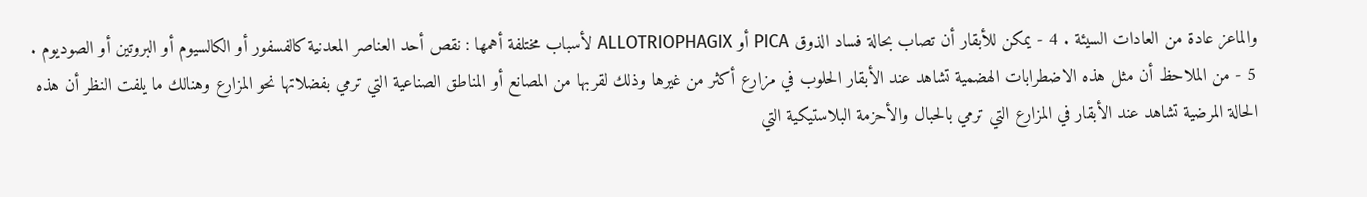والماعز عادة من العادات السيئة . 4 - يمكن للأبقار أن تصاب بحالة فساد الذوق PICA أو ALLOTRIOPHAGIX لأسباب مختلفة أهمها : نقص أحد العناصر المعدنية كالفسفور أو الكالسيوم أو البروتين أو الصوديوم . 5 - من الملاحظ أن مثل هذه الاضطرابات الهضمية تشاهد عند الأبقار الحلوب في مزارع أكثر من غيرها وذلك لقربها من المصانع أو المناطق الصناعية التي ترمي بفضلاتها نحو المزارع وهنالك ما يلفت النظر أن هذه الحالة المرضية تشاهد عند الأبقار في المزارع التي ترمي بالحبال والأحزمة البلاستيكية التي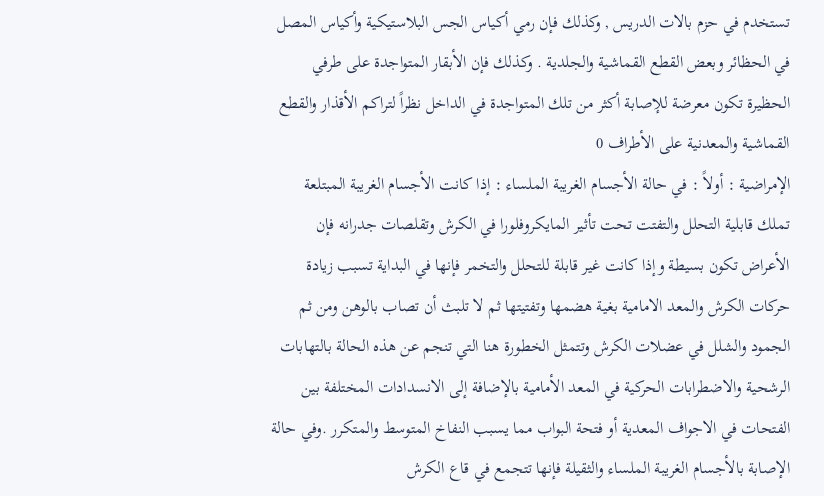تستخدم في حزم بالات الدريس , وكذلك فإن رمي أكياس الجس البلاستيكية وأكياس المصل في الحظائر وبعض القطع القماشية والجلدية . وكذلك فإن الأبقار المتواجدة على طرفي الحظيرة تكون معرضة للإصابة أكثر من تلك المتواجدة في الداخل نظراً لتراكم الأقذار والقطع القماشية والمعدنية على الأطراف 0
الإمراضية : أولاً : في حالة الأجسام الغريبة الملساء : إذا كانت الأجسام الغريبة المبتلعة تملك قابلية التحلل والتفتت تحت تأثير المايكروفلورا في الكرش وتقلصات جدرانه فإن الأعراض تكون بسيطة وإذا كانت غير قابلة للتحلل والتخمر فإنها في البداية تسبب زيادة حركات الكرش والمعد الامامية بغية هضمها وتفتيتها ثم لا تلبث أن تصاب بالوهن ومن ثم الجمود والشلل في عضلات الكرش وتتمثل الخطورة هنا التي تنجم عن هذه الحالة بالتهابات الرشحية والاضطرابات الحركية في المعد الأمامية بالإضافة إلى الانسدادات المختلفة بين الفتحات في الاجواف المعدية أو فتحة البواب مما يسبب النفاخ المتوسط والمتكرر .وفي حالة الإصابة بالأجسام الغريبة الملساء والثقيلة فإنها تتجمع في قاع الكرش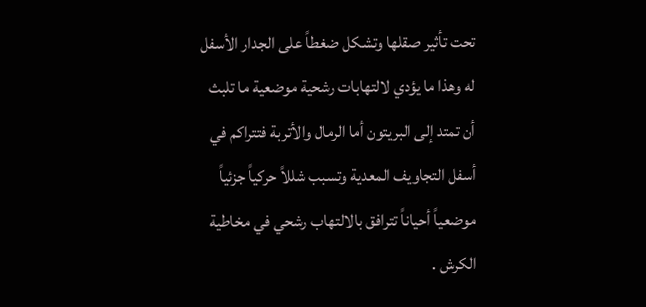تحت تأثير صقلها وتشكل ضغطاً على الجدار الأسفل له وهذا ما يؤدي لالتهابات رشحية موضعية ما تلبث أن تمتد إلى البريتون أما الرمال والأتربة فتتراكم في أسفل التجاويف المعدية وتسبب شللاً حركياً جزئياً موضعياً أحياناً تترافق بالالتهاب رشحي في مخاطية الكرش .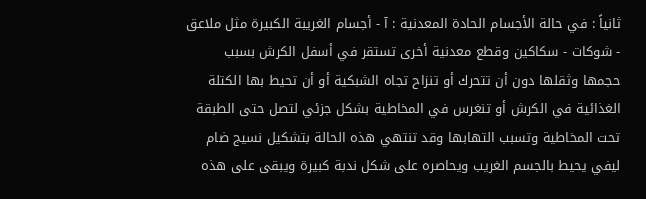ثانياً : في حالة الأجسام الحادة المعدنية : آ - أجسام الغريبة الكبيرة مثل ملاعق - شوكات - سكاكين وقطع معدنية أخرى تستقر في أسفل الكرش بسبب حجمها وثقلها دون أن تتحرك أو تنزاح تجاه الشبكية أو أن تحيط بها الكتلة الغذائية في الكرش أو تنغرس في المخاطية بشكل جزئي لتصل حتى الطبقة تحت المخاطية وتسبب التهابها وقد تنتهي هذه الحالة بتشكيل نسيج ضام ليفي يحيط بالجسم الغريب ويحاصره على شكل ندبة كبيرة ويبقى على هذه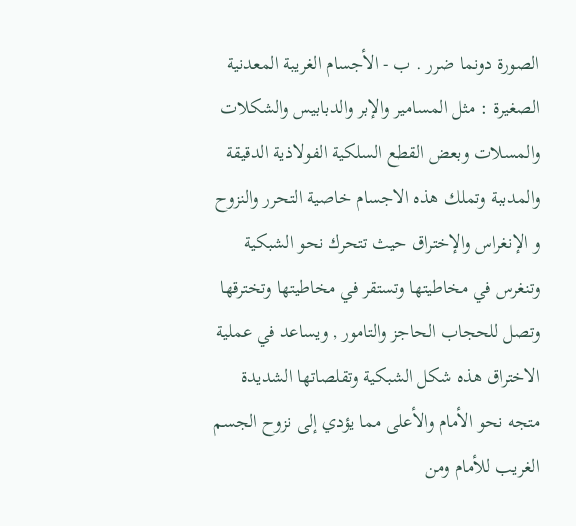الصورة دونما ضرر . ب - الأجسام الغريبة المعدنية الصغيرة : مثل المسامير والإبر والدبابيس والشكلات والمسلات وبعض القطع السلكية الفولاذية الدقيقة والمدببة وتملك هذه الاجسام خاصية التحرر والنزوح و الإنغراس والإختراق حيث تتحرك نحو الشبكية وتنغرس في مخاطيتها وتستقر في مخاطيتها وتخترقها وتصل للحجاب الحاجز والتامور , ويساعد في عملية الاختراق هذه شكل الشبكية وتقلصاتها الشديدة متجه نحو الأمام والأعلى مما يؤدي إلى نزوح الجسم الغريب للأمام ومن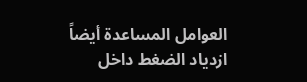العوامل المساعدة أيضاً ازدياد الضغط داخل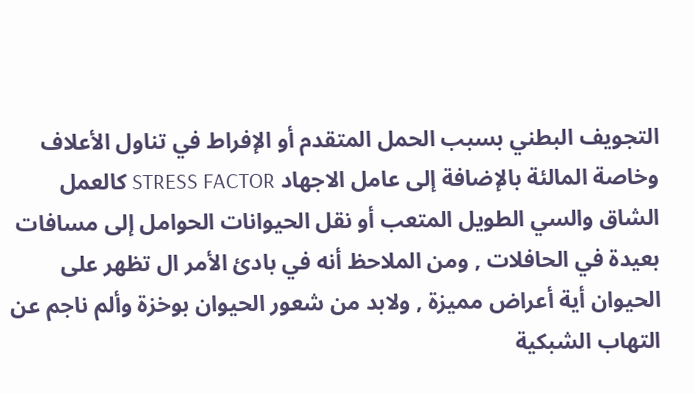التجويف البطني بسبب الحمل المتقدم أو الإفراط في تناول الأعلاف وخاصة المالئة بالإضافة إلى عامل الاجهاد STRESS FACTOR كالعمل الشاق والسي الطويل المتعب أو نقل الحيوانات الحوامل إلى مسافات بعيدة في الحافلات , ومن الملاحظ أنه في بادئ الأمر ال تظهر على الحيوان أية أعراض مميزة , ولابد من شعور الحيوان بوخزة وألم ناجم عن التهاب الشبكية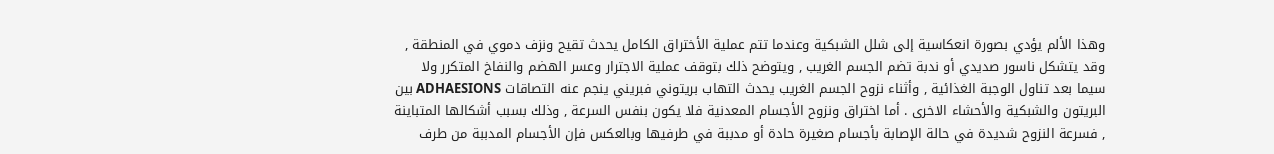وهذا الألم يؤدي بصورة انعكاسية إلى شلل الشبكية وعندما تتم عملية الأختراق الكامل يحدث تقيح ونزف دموي في المنطقة , وقد يتشكل ناسور صديدي أو ندبة تضم الجسم الغريب , ويتوضح ذلك بتوقف عملية الاجترار وعسر الهضم والنفاخ المتكرر ولا سيما بعد تناول الوجبة الغذائية , وأثناء نزوح الجسم الغريب يحدث التهاب بريتوني فبريني ينجم عنه التصاقات ADHAESIONS بين البريتون والشبكية والأحشاء الاخرى . أما اختراق ونزوح الأجسام المعدنية فلا يكون بنفس السرعة , وذلك بسبب أشكالها المتباينة , فسرعة النزوح شديدة في حالة الإصابة بأجسام صغيرة حادة أو مدببة في طرفيها وبالعكس فإن الأجسام المدببة من طرف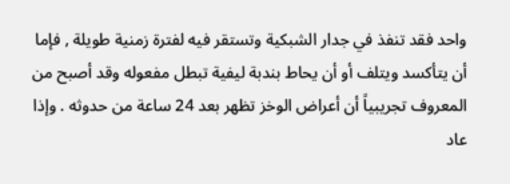واحد فقد تنفذ في جدار الشبكية وتستقر فيه لفترة زمنية طويلة , فإما أن يتأكسد ويتلف أو أن يحاط بندبة ليفية تبطل مفعوله وقد أصبح من المعروف تجريبياً أن أعراض الوخز تظهر بعد 24 ساعة من حدوثه . وإذا عاد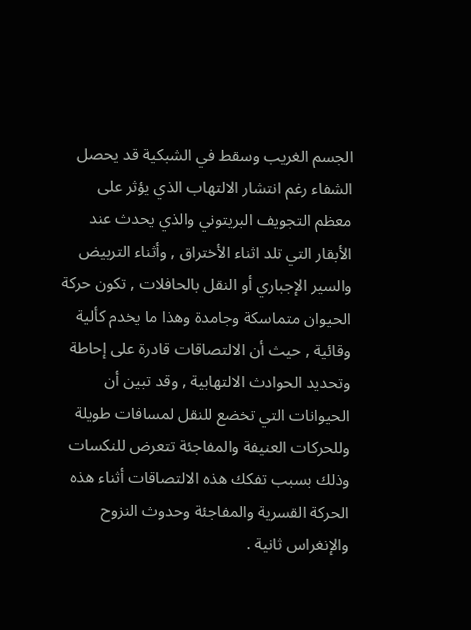الجسم الغريب وسقط في الشبكية قد يحصل الشفاء رغم انتشار الالتهاب الذي يؤثر على معظم التجويف البريتوني والذي يحدث عند الأبقار التي تلد اثناء الأختراق , وأثناء التربيض والسير الإجباري أو النقل بالحافلات , تكون حركة الحيوان متماسكة وجامدة وهذا ما يخدم كألية وقائية , حيث أن الالتصاقات قادرة على إحاطة وتحديد الحوادث الالتهابية , وقد تبين أن الحيوانات التي تخضع للنقل لمسافات طويلة وللحركات العنيفة والمفاجئة تتعرض للنكسات وذلك بسبب تفكك هذه الالتصاقات أثناء هذه الحركة القسرية والمفاجئة وحدوث النزوح والإنغراس ثانية .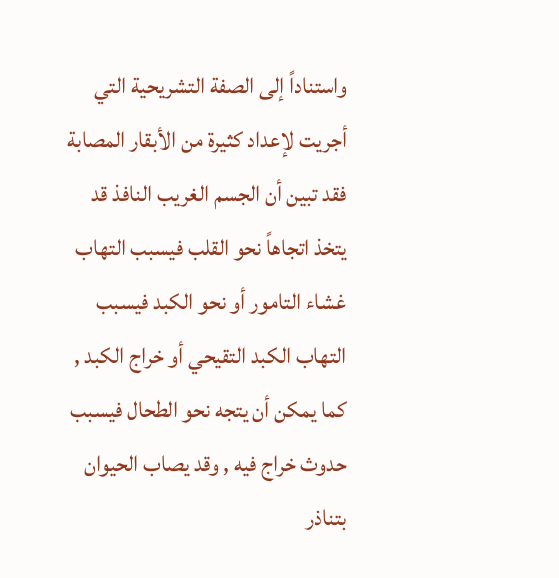واستناداً إلى الصفة التشريحية التي أجريت لإعداد كثيرة من الأبقار المصابة فقد تبين أن الجسم الغريب النافذ قد يتخذ اتجاهاً نحو القلب فيسبب التهاب غشاء التامور أو نحو الكبد فيسبب التهاب الكبد التقيحي أو خراج الكبد , كما يمكن أن يتجه نحو الطحال فيسبب حدوث خراج فيه , وقد يصاب الحيوان بتناذر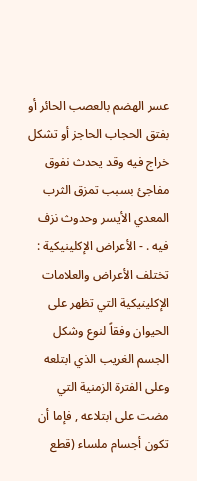عسر الهضم بالعصب الحائر أو بفتق الحجاب الحاجز أو تشكل خراج فيه وقد يحدث نفوق مفاجئ بسبب تمزق الثرب المعدي الأيسر وحدوث نزف فيه . - الأعراض الإكلينيكية : تختلف الأعراض والعلامات الإكلينيكية التي تظهر على الحيوان وفقاً لنوع وشكل الجسم الغريب الذي ابتلعه وعلى الفترة الزمنية التي مضت على ابتلاعه , فإما أن تكون أجسام ملساء (قطع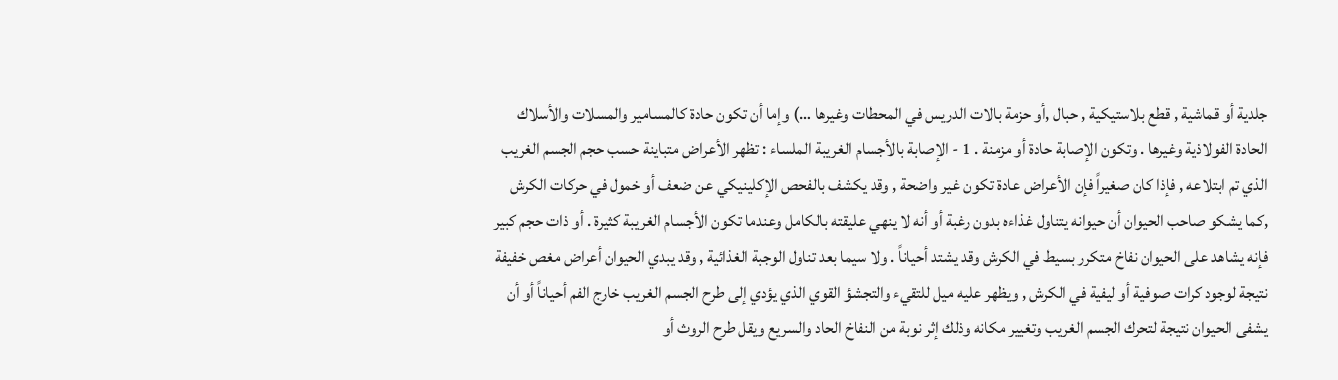جلدية أو قماشية , قطع بلاستيكية , حبال ,أو حزمة بالات الدريس في المحطات وغيرها …) وإما أن تكون حادة كالمسامير والمسلات والأسلاك الحادة الفولاذية وغيرها . وتكون الإصابة حادة أو مزمنة . 1 - الإصابة بالأجسام الغريبة الملساء : تظهر الأعراض متباينة حسب حجم الجسم الغريب الذي تم ابتلاعه , فإذا كان صغيراً فإن الأعراض عادة تكون غير واضحة , وقد يكشف بالفحص الإكلينيكي عن ضعف أو خمول في حركات الكرش ,كما يشكو صاحب الحيوان أن حيوانه يتناول غذاءه بدون رغبة أو أنه لا ينهي عليقته بالكامل وعندما تكون الأجسام الغريبة كثيرة . أو ذات حجم كبير فإنه يشاهد على الحيوان نفاخ متكرر بسيط في الكرش وقد يشتد أحياناً . ولا سيما بعد تناول الوجبة الغذائية , وقد يبدي الحيوان أعراض مغص خفيفة نتيجة لوجود كرات صوفية أو ليفية في الكرش , ويظهر عليه ميل للتقيء والتجشؤ القوي الذي يؤدي إلى طرح الجسم الغريب خارج الفم أحياناً أو أن يشفى الحيوان نتيجة لتحرك الجسم الغريب وتغيير مكانه وذلك إثر نوبة من النفاخ الحاد والسريع ويقل طرح الروث أو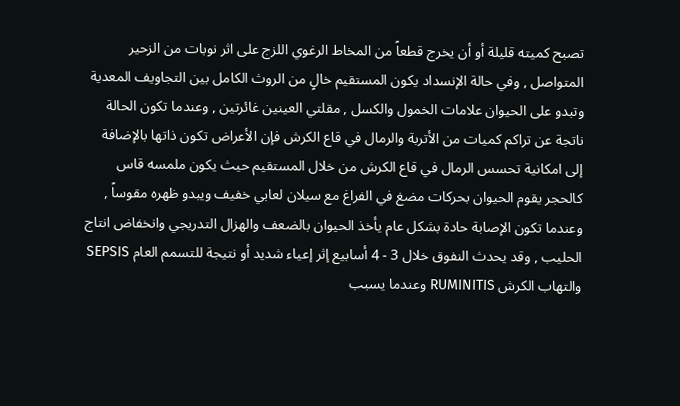تصبح كميته قليلة أو أن يخرج قطعاً من المخاط الرغوي اللزج على اثر نوبات من الزحير المتواصل , وفي حالة الإنسداد يكون المستقيم خالٍ من الروث الكامل بين التجاويف المعدية وتبدو على الحيوان علامات الخمول والكسل , مقلتي العينين غائرتين , وعندما تكون الحالة ناتجة عن تراكم كميات من الأتربة والرمال في قاع الكرش فإن الأعراض تكون ذاتها بالإضافة إلى امكانية تحسس الرمال في قاع الكرش من خلال المستقيم حيث يكون ملمسه قاس كالحجر يقوم الحيوان بحركات مضغ في الفراغ مع سيلان لعابي خفيف ويبدو ظهره مقوساً , وعندما تكون الإصابة حادة بشكل عام يأخذ الحيوان بالضعف والهزال التدريجي وانخفاض انتاج الحليب , وقد يحدث النفوق خلال 3 - 4 أسابيع إثر إعياء شديد أو نتيجة للتسمم العام SEPSIS والتهاب الكرش RUMINITIS وعندما يسبب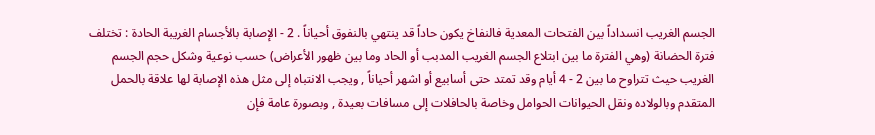الجسم الغريب انسداداً بين الفتحات المعدية فالنفاخ يكون حاداً قد ينتهي بالنفوق أحياناً . 2 - الإصابة بالأجسام الغريبة الحادة : تختلف فترة الحضانة (وهي الفترة ما بين ابتلاع الجسم الغريب المدبب أو الحاد وما بين ظهور الأعراض) حسب نوعية وشكل حجم الجسم الغريب حيث تتراوح ما بين 2 - 4 أيام وقد تمتد حتى أسابيع أو اشهر أحياناً , ويجب الانتباه إلى مثل هذه الإصابة لها علاقة بالحمل المتقدم وبالولاده ونقل الحيوانات الحوامل وخاصة بالحافلات إلى مسافات بعيدة , وبصورة عامة فإن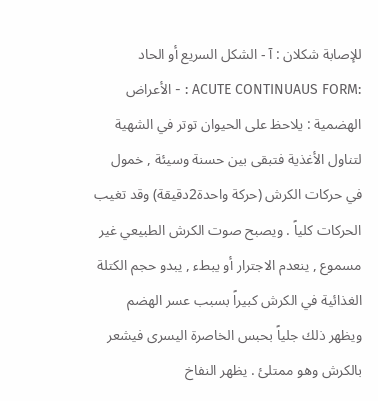للإصابة شكلان : آ - الشكل السريع أو الحاد :ACUTE CONTINUAUS FORM : - الأعراض الهضمية : يلاحظ على الحيوان توتر في الشهية لتناول الأغذية فتبقى بين حسنة وسيئة , خمول في حركات الكرش (حركة واحدة2دقيقة) وقد تغيب الحركات كلياً . ويصبح صوت الكرش الطبيعي غير مسموع , ينعدم الاجترار أو يبطء , يبدو حجم الكتلة الغذائية في الكرش كبيراً بسبب عسر الهضم ويظهر ذلك جلياً بحبس الخاصرة اليسرى فيشعر بالكرش وهو ممتلئ . يظهر النفاخ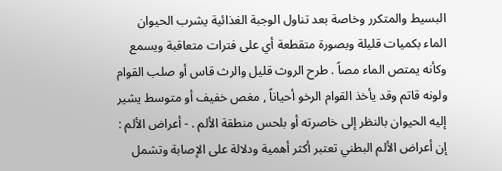البسيط والمتكرر وخاصة بعد تناول الوجبة الغذائية يشرب الحيوان الماء بكميات قليلة وبصورة متقطعة أي على فترات متعاقبة ويسمع وكأنه يمتص الماء مصاً . طرح الروث قليل والرث قاس أو صلب القوام ولونه قاتم وقد يأخذ القوام الرخو أحياناً , مغص خفيف أو متوسط يشير إليه الحيوان بالنظر إلى خاصرته أو بلحس منطقة الألم . - أعراض الألم : إن أعراض الألم البطني تعتبر أكثر أهمية ودلالة على الإصابة وتشمل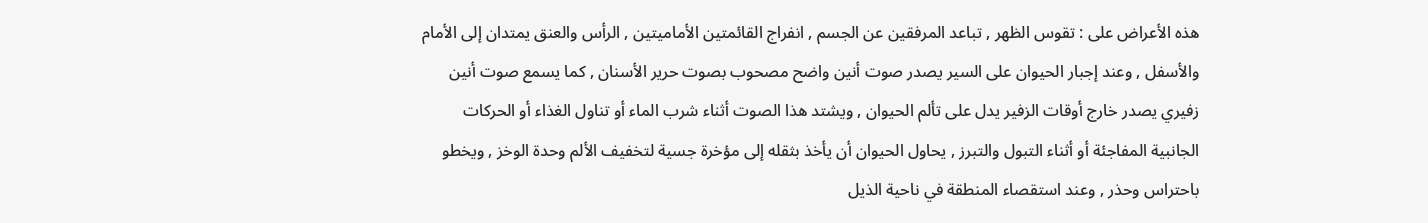هذه الأعراض على : تقوس الظهر , تباعد المرفقين عن الجسم , انفراج القائمتين الأماميتين , الرأس والعنق يمتدان إلى الأمام والأسفل , وعند إجبار الحيوان على السير يصدر صوت أنين واضح مصحوب بصوت حرير الأسنان , كما يسمع صوت أنين زفيري يصدر خارج أوقات الزفير يدل على تألم الحيوان , ويشتد هذا الصوت أثناء شرب الماء أو تناول الغذاء أو الحركات الجانبية المفاجئة أو أثناء التبول والتبرز , يحاول الحيوان أن يأخذ بثقله إلى مؤخرة جسية لتخفيف الألم وحدة الوخز , ويخطو باحتراس وحذر , وعند استقصاء المنطقة في ناحية الذيل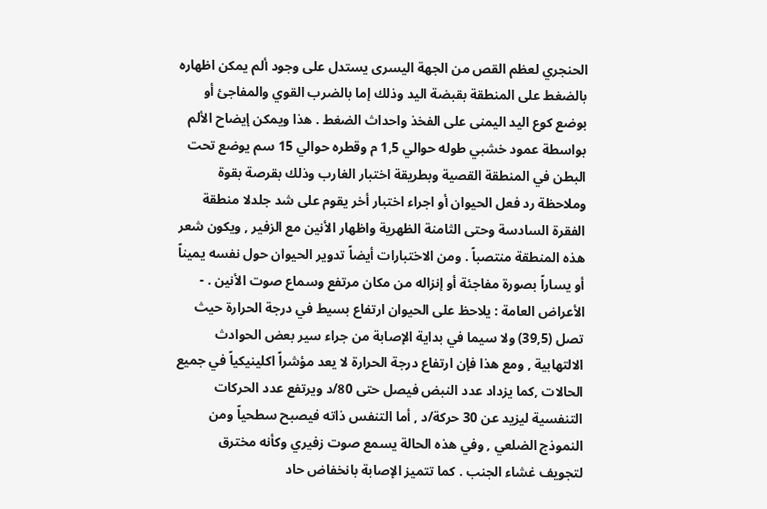الحنجري لعظم القص من الجهة اليسرى يستدل على وجود ألم يمكن اظهاره بالضغط على المنطقة بقبضة اليد وذلك إما بالضرب القوي والمفاجئ أو بوضع كوع اليد اليمنى على الفخذ واحداث الضغط . هذا ويمكن إيضاح الألم بواسطة عمود خشبي طوله حوالي 1,5 م وقطره حوالي 15 سم يوضع تحت البطن في المنطقة القصية وبطريقة اختبار الغارب وذلك بقرصة بقوة وملاحظة رد فعل الحيوان أو اجراء اختبار أخر يقوم على شد جلدلا منطقة الفقرة السادسة وحتى الثامنة الظهرية واظهار الأنين مع الزفير , ويكون شعر هذه المنطقة منتصباً . ومن الاختبارات أيضاً تدوير الحيوان حول نفسه يميناً أو يساراً بصورة مفاجئة أو إنزاله من مكان مرتفع وسماع صوت الأنين . - الأعراض العامة : يلاحظ على الحيوان ارتفاع بسيط في درجة الحرارة حيث تصل (39,5) ولا سيما في بداية الإصابة من جراء سير بعض الحوادث الالتهابية , ومع هذا فإن ارتفاع درجة الحرارة لا يعد مؤشراً اكلينيكياً في جميع الحالات ,كما يزداد عدد النبض فيصل حتى 80/د ويرتفع عدد الحركات التنفسية ليزيد عن 30 حركة/د , أما التنفس ذاته فيصبح سطحياً ومن النموذج الضلعي , وفي هذه الحالة يسمع صوت زفيري وكأنه مخترق لتجويف غشاء الجنب . كما تتميز الإصابة بانخفاض حاد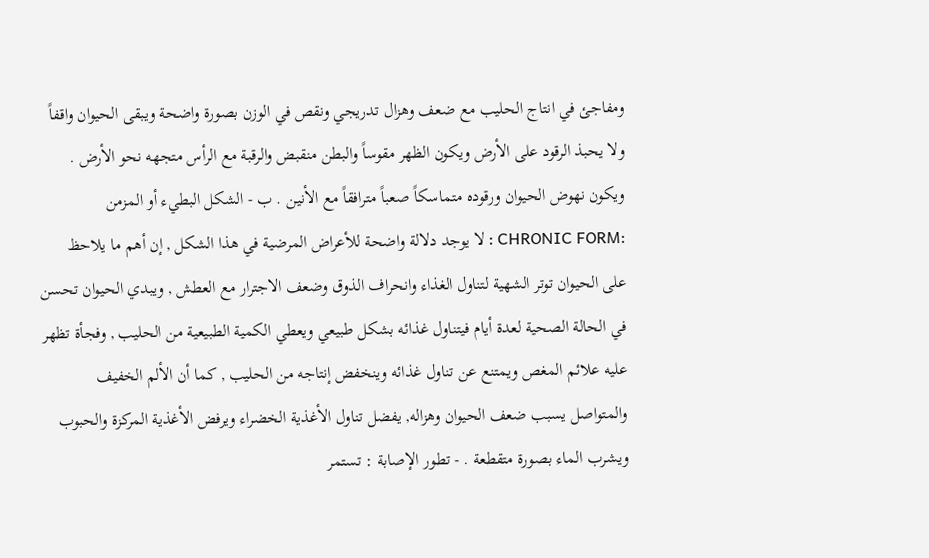ومفاجئ في انتاج الحليب مع ضعف وهزال تدريجي ونقص في الوزن بصورة واضحة ويبقى الحيوان واقفاً ولا يحبذ الرقود على الأرض ويكون الظهر مقوساً والبطن منقبض والرقبة مع الرأس متجهه نحو الأرض . ويكون نهوض الحيوان ورقوده متماسكاً صعباً مترافقاً مع الأنين . ب - الشكل البطيء أو المزمن :CHRONIC FORM : لا يوجد دلالة واضحة للأعراض المرضية في هذا الشكل , إن أهم ما يلاحظ على الحيوان توتر الشهية لتناول الغذاء وانحراف الذوق وضعف الاجترار مع العطش , ويبدي الحيوان تحسن في الحالة الصحية لعدة أيام فيتناول غذائه بشكل طبيعي ويعطي الكمية الطبيعية من الحليب , وفجأة تظهر عليه علائم المغص ويمتنع عن تناول غذائه وينخفض إنتاجه من الحليب , كما أن الألم الخفيف والمتواصل يسبب ضعف الحيوان وهزاله, يفضل تناول الأغذية الخضراء ويرفض الأغذية المركزة والحبوب ويشرب الماء بصورة متقطعة . - تطور الإصابة : تستمر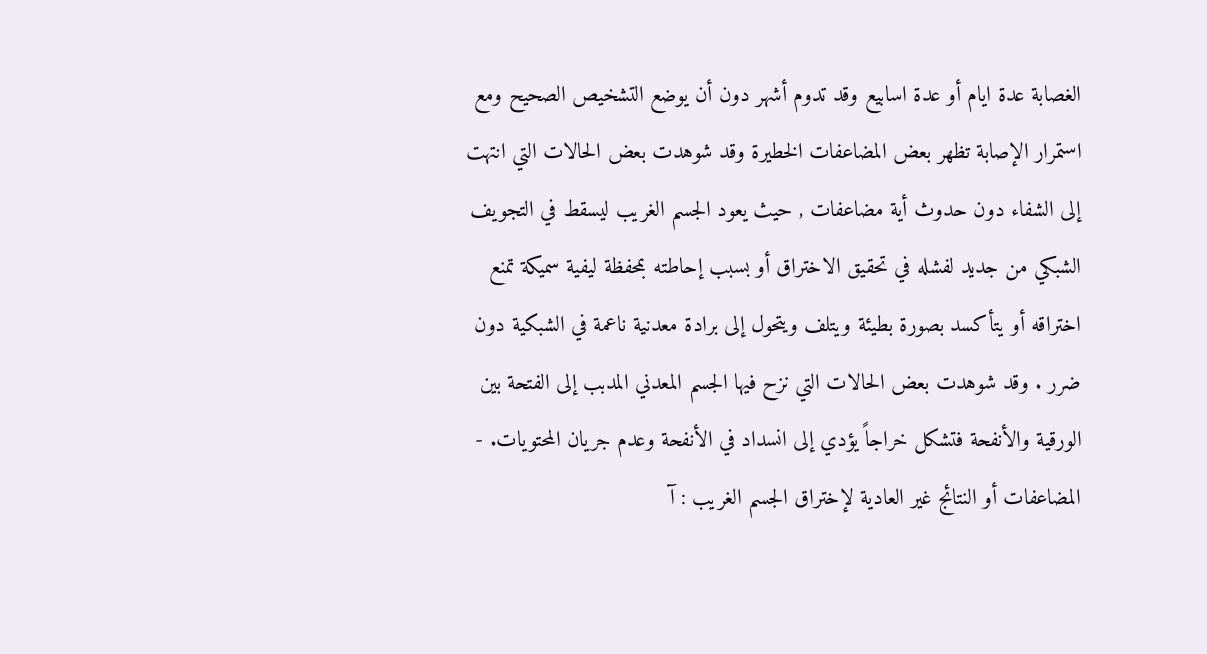الغصابة عدة ايام أو عدة اسابيع وقد تدوم أشهر دون أن يوضع التشخيص الصحيح ومع استمرار الإصابة تظهر بعض المضاعفات الخطيرة وقد شوهدت بعض الحالات التي انتهت إلى الشفاء دون حدوث أية مضاعفات , حيث يعود الجسم الغريب ليسقط في التجويف الشبكي من جديد لفشله في تحقيق الاختراق أو بسبب إحاطته بمحفظة ليفية سميكة تمنع اختراقه أو يتأكسد بصورة بطيئة ويتلف ويتحول إلى برادة معدنية ناعمة في الشبكية دون ضرر . وقد شوهدت بعض الحالات التي نزح فيها الجسم المعدني المدبب إلى الفتحة بين الورقية والأنفحة فتشكل خراجاً يؤدي إلى انسداد في الأنفحة وعدم جريان المحتويات. - المضاعفات أو النتائج غير العادية لإختراق الجسم الغريب : آ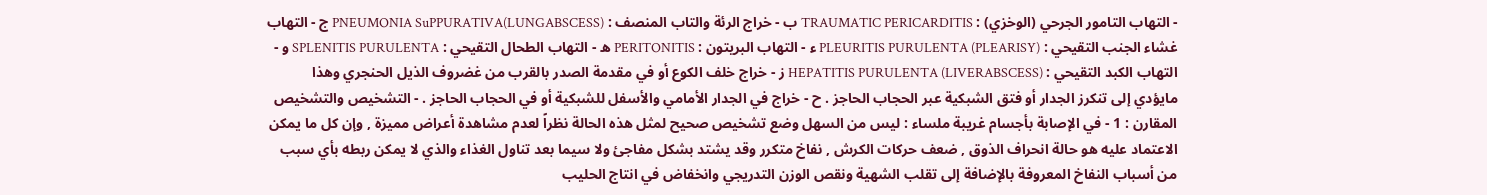- التهاب التامور الجرحي (الوخزي) : TRAUMATIC PERICARDITIS ب - خراج الرئة والتاب المنصف : (LUNGABSCESS)PNEUMONIA SuPPURATIVA ج - التهاب غشاء الجنب التقيحي : (PLEARISY) PLEURITIS PURULENTA ء - التهاب البريتون : PERITONITIS ه - التهاب الطحال التقيحي : SPLENITIS PURULENTA و - التهاب الكبد التقيحي : (LIVERABSCESS) HEPATITIS PURULENTA ز - خراج خلف الكوع أو في مقدمة الصدر بالقرب من غضروف الذيل الحنجري وهذا مايؤدي إلى تنكرز الجدار أو فتق الشبكية عبر الحجاب الحاجز . ح - خراج في الجدار الأمامي والأسفل للشبكية أو في الحجاب الحاجز . - التشخيص والتشخيص المقارن : 1 - في الإصابة بأجسام غريبة ملساء : ليس من السهل وضع تشخيص صحيح لمثل هذه الحالة نظراً لعدم مشاهدة أعراض مميزة , وإن كل ما يمكن الاعتماد عليه هو حالة انحراف الذوق , ضعف حركات الكرش , نفاخ متكرر وقد يشتد بشكل مفاجئ ولا سيما بعد تناول الغذاء والذي لا يمكن ربطه بأي سبب من أسباب النفاخ المعروفة بالإضافة إلى تقلب الشهية ونقص الوزن التدريجي وانخفاض في انتاج الحليب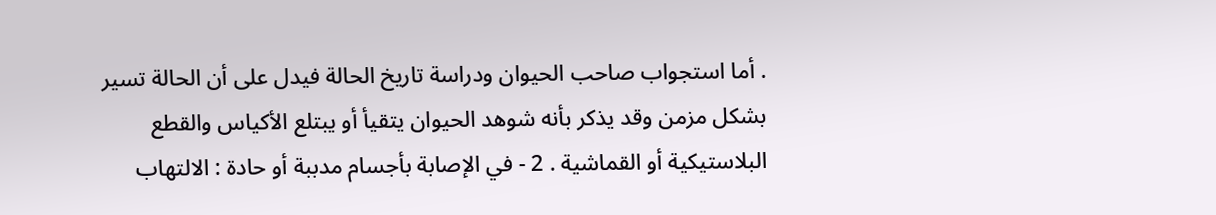. أما استجواب صاحب الحيوان ودراسة تاريخ الحالة فيدل على أن الحالة تسير بشكل مزمن وقد يذكر بأنه شوهد الحيوان يتقيأ أو يبتلع الأكياس والقطع البلاستيكية أو القماشية . 2 - في الإصابة بأجسام مدببة أو حادة : الالتهاب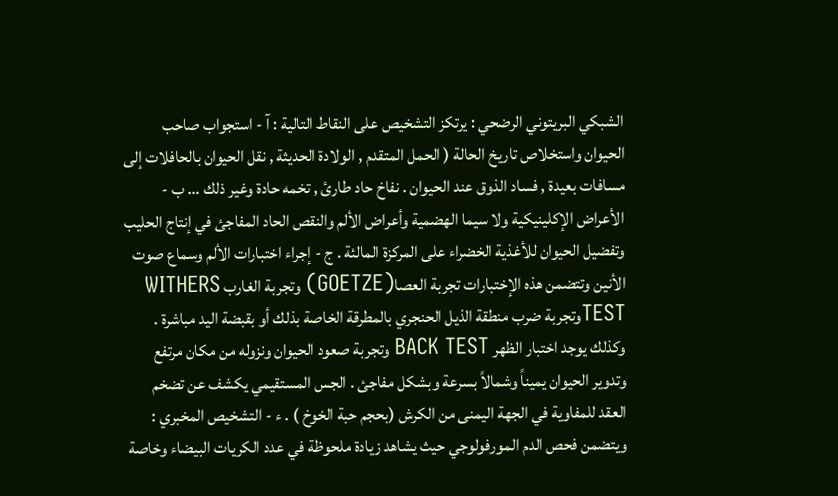الشبكي البريتوني الرضحي : يرتكز التشخيص على النقاط التالية : آ - استجواب صاحب الحيوان واستخلاص تاريخ الحالة ( الحمل المتقدم , الولادة الحديثة , نقل الحيوان بالحافلات إلى مسافات بعيدة , فساد الذوق عند الحيوان . نفاخ حاد طارئ , تخمه حادة وغير ذلك … ب - الأعراض الإكلينيكية ولا سيما الهضمية وأعراض الألم والنقص الحاد المفاجئ في إنتاج الحليب وتفضيل الحيوان للأغذية الخضراء على المركزة المالئة . ج - إجراء اختبارات الألم وسماع صوت الأنين وتتضمن هذه الإختبارات تجربة العصا(GOETZE) وتجربة الغارب WITHERS TESTوتجربة ضرب منطقة الذيل الحنجري بالمطرقة الخاصة بذلك أو بقبضة اليد مباشرة . وكذلك يوجد اختبار الظهر BACK TEST وتجربة صعود الحيوان ونزوله من مكان مرتفع وتدوير الحيوان يميناً وشمالاً بسرعة وبشكل مفاجئ . الجس المستقيمي يكشف عن تضخم العقد للمفاوية في الجهة اليمنى من الكرش (بحجم حبة الخوخ ) . ء - التشخيص المخبري : ويتضمن فحص الدم المورفولوجي حيث يشاهد زيادة ملحوظة في عدد الكريات البيضاء وخاصة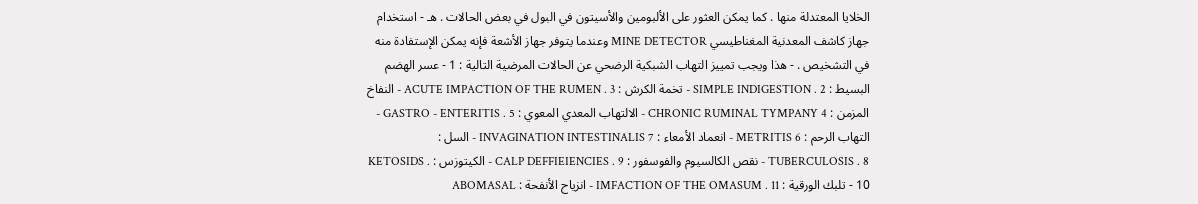الخلايا المعتدلة منها . كما يمكن العثور على الألبومين والأسيتون في البول في بعض الحالات . هـ - استخدام جهاز كاشف المعدنية المغناطيسي MINE DETECTOR وعندما يتوفر جهاز الأشعة فإنه يمكن الإستفادة منه في التشخيص . - هذا ويجب تمييز التهاب الشبكية الرضحي عن الحالات المرضية التالية : 1 - عسر الهضم البسيط : SIMPLE INDIGESTION . 2 - تخمة الكرش : ACUTE IMPACTION OF THE RUMEN . 3 - النفاخ المزمن : CHRONIC RUMINAL TYMPANY 4 - الالتهاب المعدي المعوي : GASTRO - ENTERITIS . 5 - التهاب الرحم : METRITIS 6 - انعماد الأمعاء : INVAGINATION INTESTINALIS 7 - السل : TUBERCULOSIS . 8 - نقص الكالسيوم والفوسفور : CALP DEFFIEIENCIES . 9 - الكيتوزس : KETOSIDS . 10 - تلبك الورقية : IMFACTION OF THE OMASUM . 11 - انزياح الأنفحة : ABOMASAL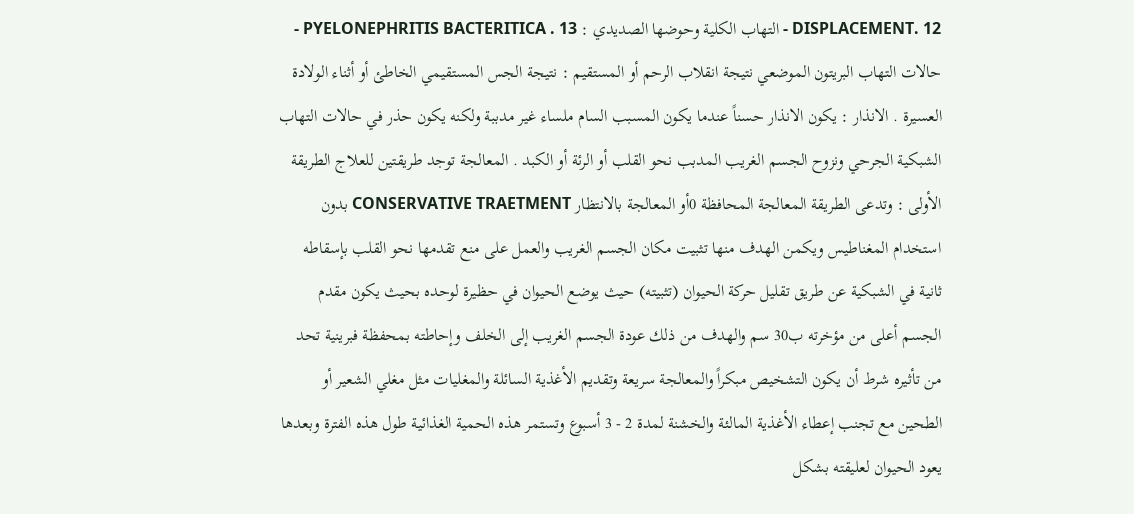DISPLACEMENT. 12 - التهاب الكلية وحوضها الصديدي : PYELONEPHRITIS BACTERITICA . 13 - حالات التهاب البريتون الموضعي نتيجة انقلاب الرحم أو المستقيم : نتيجة الجس المستقيمي الخاطئ أو أثناء الولادة العسيرة . الانذار : يكون الانذار حسناً عندما يكون المسبب السام ملساء غير مدببة ولكنه يكون حذر في حالات التهاب الشبكية الجرحي ونزوح الجسم الغريب المدبب نحو القلب أو الرئة أو الكبد . المعالجة توجد طريقتين للعلاج الطريقة الأولى : وتدعى الطريقة المعالجة المحافظة 0أو المعالجة بالانتظار CONSERVATIVE TRAETMENT بدون استخدام المغناطيس ويكمن الهدف منها تثبيت مكان الجسم الغريب والعمل على منع تقدمها نحو القلب بإسقاطه ثانية في الشبكية عن طريق تقليل حركة الحيوان (تثبيته) حيث يوضع الحيوان في حظيرة لوحده بحيث يكون مقدم الجسم أعلى من مؤخرته ب30 سم والهدف من ذلك عودة الجسم الغريب إلى الخلف وإحاطته بمحفظة فبرينية تحد من تأثيره شرط أن يكون التشخيص مبكراً والمعالجة سريعة وتقديم الأغذية السائلة والمغليات مثل مغلي الشعير أو الطحين مع تجنب إعطاء الأغذية المالئة والخشنة لمدة 2 - 3 أسبوع وتستمر هذه الحمية الغذائية طول هذه الفترة وبعدها يعود الحيوان لعليقته بشكل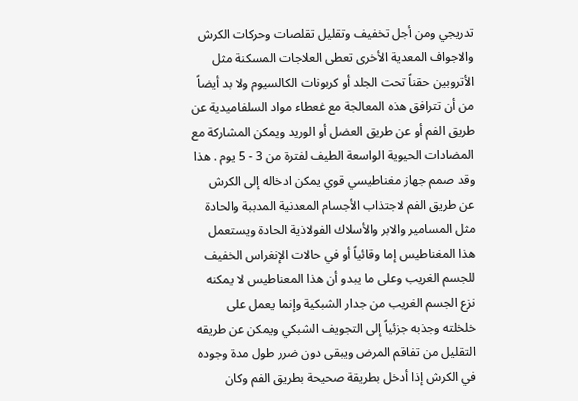تدريجي ومن أجل تخفيف وتقليل تقلصات وحركات الكرش والاجواف المعدية الأخرى تعطى العلاجات المسكنة مثل الأتروبين حقناً تحت الجلد أو كربونات الكالسيوم ولا بد أيضاً من أن تترافق هذه المعالجة مع غعطاء مواد السلفاميدية عن طريق الفم أو عن طريق العضل أو الوريد ويمكن المشاركة مع المضادات الحيوية الواسعة الطيف لفترة من 3 - 5 يوم . هذا وقد صمم جهاز مغناطيسي قوي يمكن ادخاله إلى الكرش عن طريق الفم لاجتذاب الأجسام المعدنية المدببة والحادة مثل المسامير والابر والأسلاك الفولاذية الحادة ويستعمل هذا المغناطيس إما وقائياً أو في حالات الإنغراس الخفيف للجسم الغريب وعلى ما يبدو أن هذا المعناطيس لا يمكنه نزع الجسم الغريب من جدار الشبكية وإنما يعمل على خلخلته وجذبه جزئياً إلى التجويف الشبكي ويمكن عن طريقه التقليل من تفاقم المرض ويبقى دون ضرر طول مدة وجوده في الكرش إذا أدخل بطريقة صحيحة بطريق الفم وكان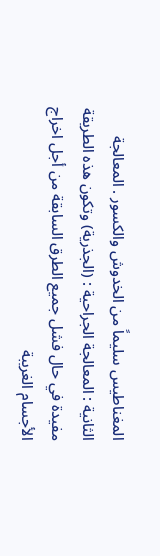المغناطيس سليماً من الخدوش والكسور . المعالجة الثانية : المعالجة الجراحية : (الجذرية) وتكون هذه الطريقة مفيدة في حال فشل جميع الطرق السابقة من أجل اخراج الأجسام الغريبة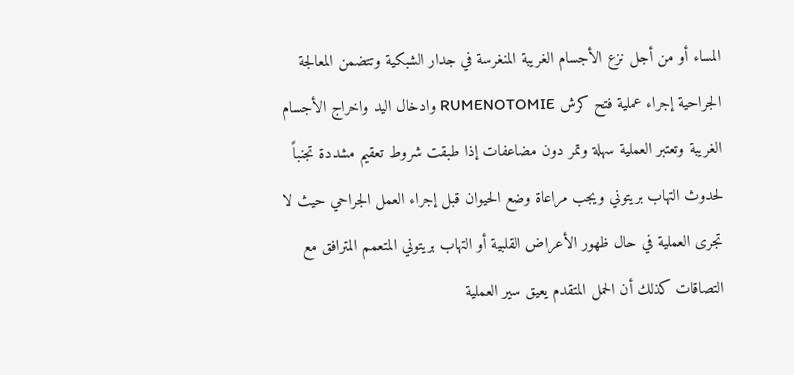المساء أو من أجل نزع الأجسام الغريبة المنغرسة في جدار الشبكية وتتضمن المعالجة الجراحية إجراء عملية فتح كرش RUMENOTOMIE وادخال اليد واخراج الأجسام الغريبة وتعتبر العملية سهلة وتمر دون مضاعفات إذا طبقت شروط تعقيم مشددة تجنباً لحدوث التهاب بريتوني ويجب مراعاة وضع الحيوان قبل إجراء العمل الجراحي حيث لا تجرى العملية في حال ظهور الأعراض القلبية أو التهاب بريتوني المتعمم المترافق مع التصاقات كذلك أن الحمل المتقدم يعيق سير العملية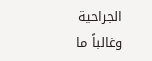الجراحية وغالباً ما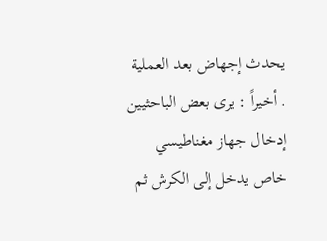يحدث إجهاض بعد العملية . أخيراً : يرى بعض الباحثيين إدخال جهاز مغناطيسي خاص يدخل إلى الكرش ثم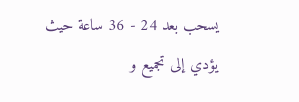يسحب بعد 24 - 36 ساعة حيث يؤدي إلى تجميع و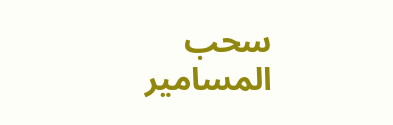سحب المسامير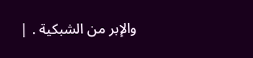والإبر من الشبكية . |